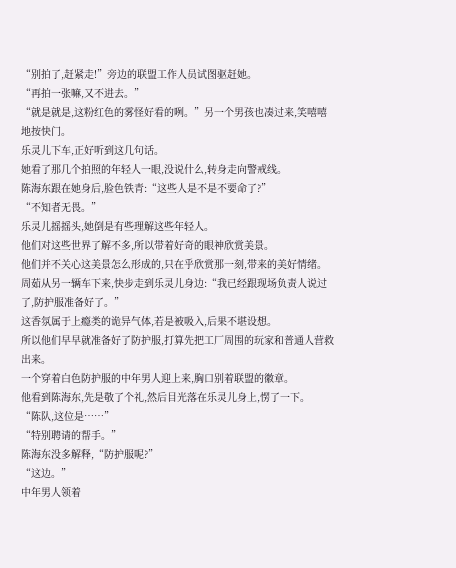“别拍了,赶紧走!”旁边的联盟工作人员试图驱赶她。
“再拍一张嘛,又不进去。”
“就是就是,这粉红色的雾怪好看的咧。”另一个男孩也凑过来,笑嘻嘻地按快门。
乐灵儿下车,正好听到这几句话。
她看了那几个拍照的年轻人一眼,没说什么,转身走向警戒线。
陈海东跟在她身后,脸色铁青:“这些人是不是不要命了?”
“不知者无畏。”
乐灵儿摇摇头,她倒是有些理解这些年轻人。
他们对这些世界了解不多,所以带着好奇的眼神欣赏美景。
他们并不关心这美景怎么形成的,只在乎欣赏那一刻,带来的美好情绪。
周茹从另一辆车下来,快步走到乐灵儿身边:“我已经跟现场负责人说过了,防护服准备好了。”
这香氛属于上瘾类的诡异气体,若是被吸入,后果不堪设想。
所以他们早早就准备好了防护服,打算先把工厂周围的玩家和普通人营救出来。
一个穿着白色防护服的中年男人迎上来,胸口别着联盟的徽章。
他看到陈海东,先是敬了个礼,然后目光落在乐灵儿身上,愣了一下。
“陈队,这位是……”
“特别聘请的帮手。”
陈海东没多解释,“防护服呢?”
“这边。”
中年男人领着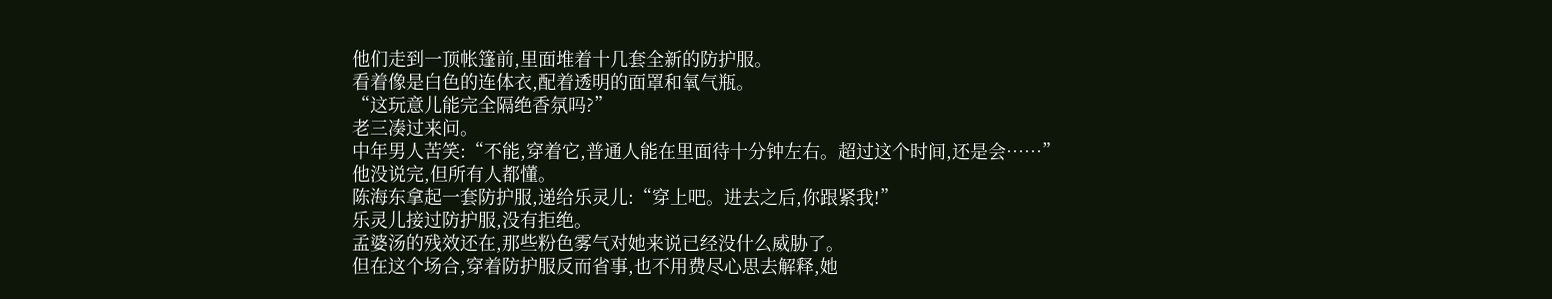他们走到一顶帐篷前,里面堆着十几套全新的防护服。
看着像是白色的连体衣,配着透明的面罩和氧气瓶。
“这玩意儿能完全隔绝香氛吗?”
老三凑过来问。
中年男人苦笑:“不能,穿着它,普通人能在里面待十分钟左右。超过这个时间,还是会……”
他没说完,但所有人都懂。
陈海东拿起一套防护服,递给乐灵儿:“穿上吧。进去之后,你跟紧我!”
乐灵儿接过防护服,没有拒绝。
孟婆汤的残效还在,那些粉色雾气对她来说已经没什么威胁了。
但在这个场合,穿着防护服反而省事,也不用费尽心思去解释,她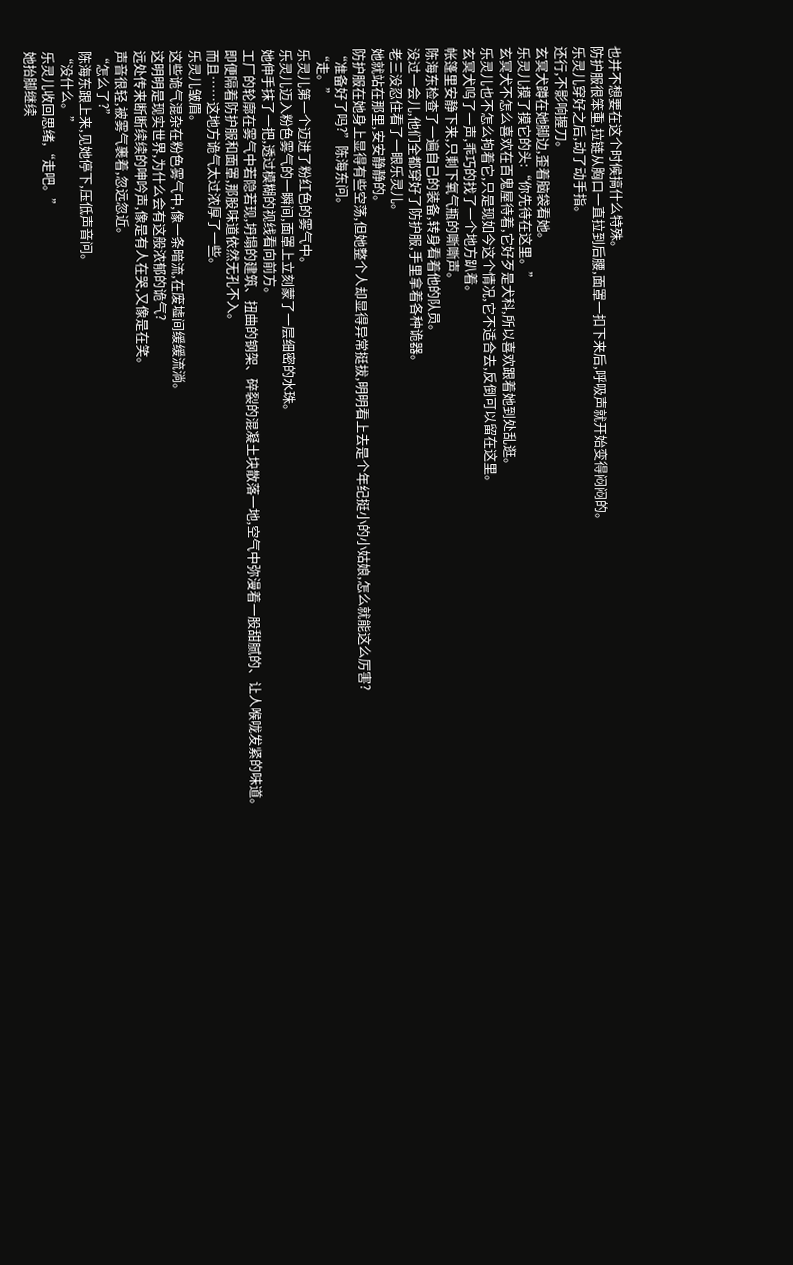也并不想要在这个时候搞什么特殊。
防护服很笨重,拉链从胸口一直拉到后腰,面罩一扣下来后,呼吸声就开始变得闷闷的。
乐灵儿穿好之后,动了动手指。
还行,不影响握刀。
玄冥犬蹲在她脚边,歪着脑袋看她。
乐灵儿摸了摸它的头:“你先待在这里。”
玄冥犬不怎么喜欢在百鬼屋待着,它好歹是犬科,所以喜欢跟着她到处乱逛。
乐灵儿也不怎么拘着它,只是现如今这个情况,它不适合去,反倒可以留在这里。
玄冥犬呜了一声,乖巧的找了一个地方趴着。
帐篷里安静下来,只剩下氧气瓶的嘶嘶声。
陈海东检查了一遍自己的装备,转身看着他的队员。
没过一会儿,他们全都穿好了防护服,手里拿着各种诡器。
老三没忍住看了一眼乐灵儿。
她就站在那里,安安静静的。
防护服在她身上显得有些空荡,但她整个人却显得异常挺拔,明明看上去是个年纪挺小的小姑娘,怎么就能这么厉害?
“准备好了吗?”陈海东问。
“走。”
乐灵儿第一个迈进了粉红色的雾气中。
乐灵儿迈入粉色雾气的一瞬间,面罩上立刻蒙了一层细密的水珠。
她伸手抹了一把,透过模糊的视线看向前方。
工厂的轮廓在雾气中若隐若现,坍塌的建筑、扭曲的钢架、碎裂的混凝土块散落一地,空气中弥漫着一股甜腻的、让人喉咙发紧的味道。
即便隔着防护服和面罩,那股味道依然无孔不入。
而且……这地方诡气太过浓厚了一些。
乐灵儿皱眉。
这些诡气混杂在粉色雾气中,像一条暗流,在废墟间缓缓流淌。
这明明是现实世界,为什么会有这般浓郁的诡气?
远处传来断断续续的呻吟声,像是有人在哭,又像是在笑。
声音很轻,被雾气裹着,忽远忽近。
“怎么了?”
陈海东跟上来,见她停下,压低声音问。
“没什么。”
乐灵儿收回思绪,“走吧。”
她抬脚继续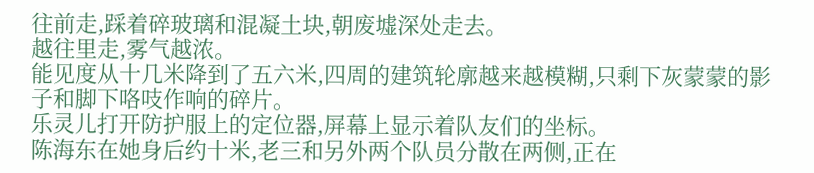往前走,踩着碎玻璃和混凝土块,朝废墟深处走去。
越往里走,雾气越浓。
能见度从十几米降到了五六米,四周的建筑轮廓越来越模糊,只剩下灰蒙蒙的影子和脚下咯吱作响的碎片。
乐灵儿打开防护服上的定位器,屏幕上显示着队友们的坐标。
陈海东在她身后约十米,老三和另外两个队员分散在两侧,正在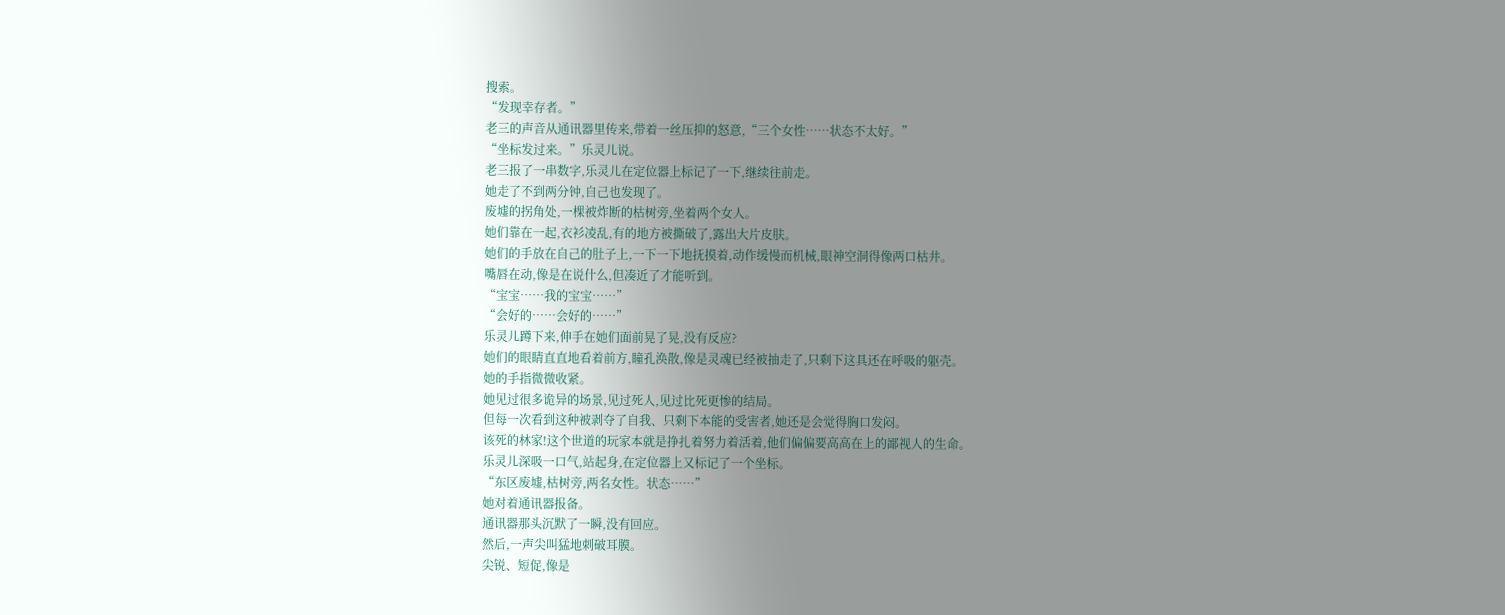搜索。
“发现幸存者。”
老三的声音从通讯器里传来,带着一丝压抑的怒意,“三个女性……状态不太好。”
“坐标发过来。”乐灵儿说。
老三报了一串数字,乐灵儿在定位器上标记了一下,继续往前走。
她走了不到两分钟,自己也发现了。
废墟的拐角处,一棵被炸断的枯树旁,坐着两个女人。
她们靠在一起,衣衫凌乱,有的地方被撕破了,露出大片皮肤。
她们的手放在自己的肚子上,一下一下地抚摸着,动作缓慢而机械,眼神空洞得像两口枯井。
嘴唇在动,像是在说什么,但凑近了才能听到。
“宝宝……我的宝宝……”
“会好的……会好的……”
乐灵儿蹲下来,伸手在她们面前晃了晃,没有反应?
她们的眼睛直直地看着前方,瞳孔涣散,像是灵魂已经被抽走了,只剩下这具还在呼吸的躯壳。
她的手指微微收紧。
她见过很多诡异的场景,见过死人,见过比死更惨的结局。
但每一次看到这种被剥夺了自我、只剩下本能的受害者,她还是会觉得胸口发闷。
该死的林家!这个世道的玩家本就是挣扎着努力着活着,他们偏偏要高高在上的鄙视人的生命。
乐灵儿深吸一口气,站起身,在定位器上又标记了一个坐标。
“东区废墟,枯树旁,两名女性。状态……”
她对着通讯器报备。
通讯器那头沉默了一瞬,没有回应。
然后,一声尖叫猛地刺破耳膜。
尖锐、短促,像是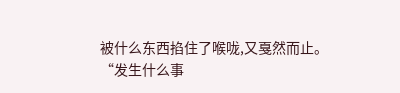被什么东西掐住了喉咙,又戛然而止。
“发生什么事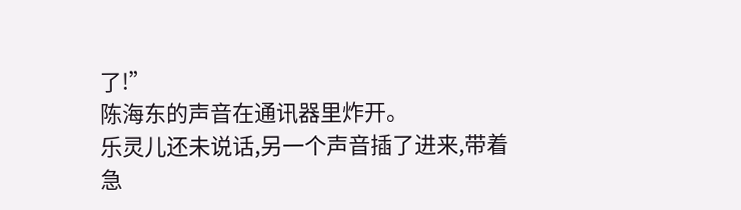了!”
陈海东的声音在通讯器里炸开。
乐灵儿还未说话,另一个声音插了进来,带着急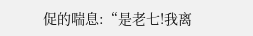促的喘息:“是老七!我离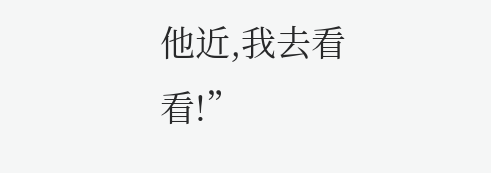他近,我去看看!”